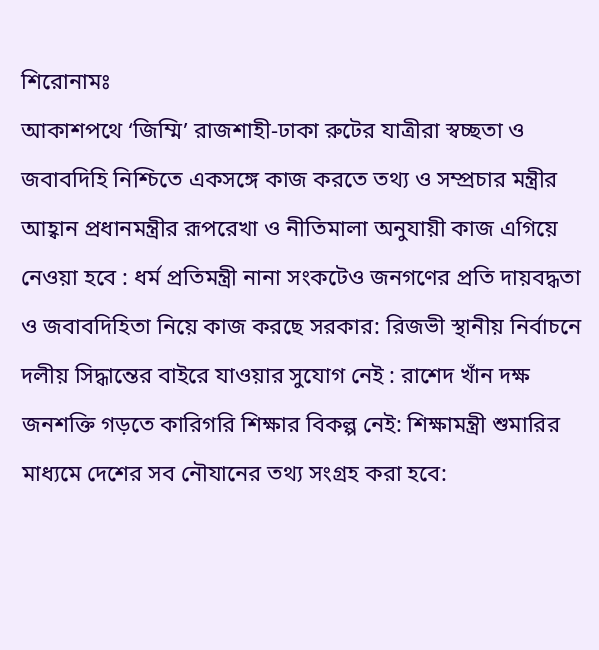শিরোনামঃ
আকাশপথে ‘জিম্মি’ রাজশাহী-ঢাকা রুটের যাত্রীরা স্বচ্ছতা ও জবাবদিহি নিশ্চিতে একসঙ্গে কাজ করতে তথ্য ও সম্প্রচার মন্ত্রীর আহ্বান প্রধানমন্ত্রীর রূপরেখা ও নীতিমালা অনুযায়ী কাজ এগিয়ে নেওয়া হবে : ধর্ম প্রতিমন্ত্রী নানা সংকটেও জনগণের প্রতি দায়বদ্ধতা ও জবাবদিহিতা নিয়ে কাজ করছে সরকার: রিজভী স্থানীয় নির্বাচনে দলীয় সিদ্ধান্তের বাইরে যাওয়ার সুযোগ নেই : রাশেদ খাঁন দক্ষ জনশক্তি গড়তে কারিগরি শিক্ষার বিকল্প নেই: শিক্ষামন্ত্রী শুমারির মাধ্যমে দেশের সব নৌযানের তথ্য সংগ্রহ করা হবে: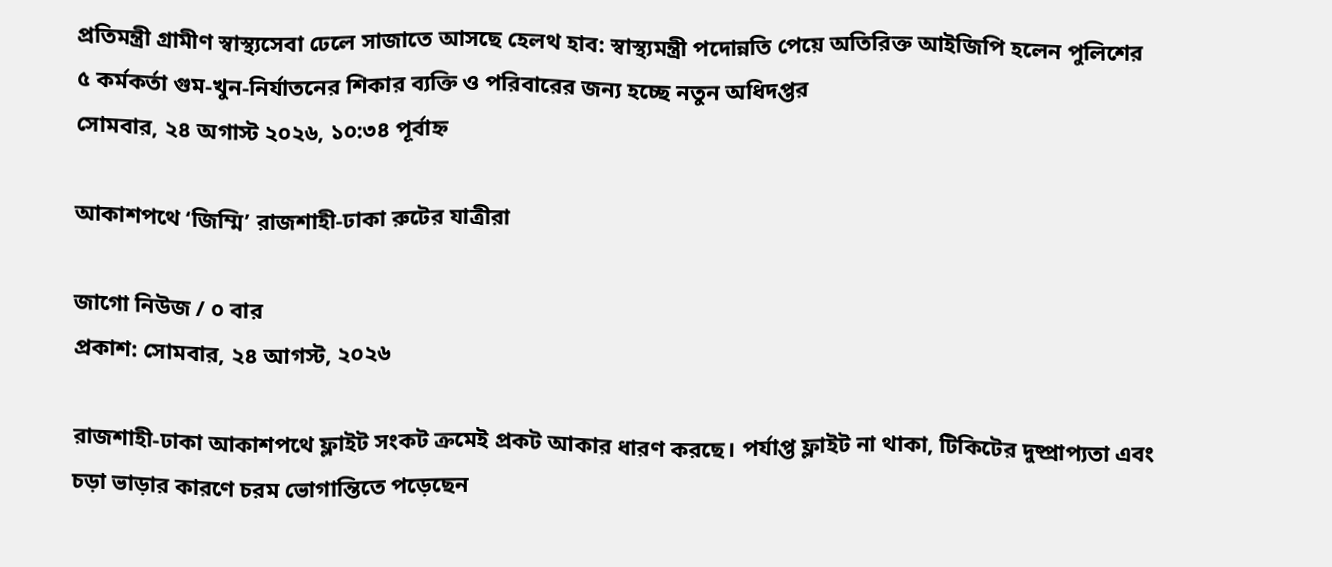প্রতিমন্ত্রী গ্রামীণ স্বাস্থ্যসেবা ঢেলে সাজাতে আসছে হেলথ হাব: স্বাস্থ্যমন্ত্রী পদোন্নতি পেয়ে অতিরিক্ত আইজিপি হলেন পুলিশের ৫ কর্মকর্তা গুম-খুন-নির্যাতনের শিকার ব্যক্তি ও পরিবারের জন্য হচ্ছে নতুন অধিদপ্তর
সোমবার, ২৪ অগাস্ট ২০২৬, ১০:৩৪ পূর্বাহ্ন

আকাশপথে ‘জিম্মি’ রাজশাহী-ঢাকা রুটের যাত্রীরা

জাগো নিউজ / ০ বার
প্রকাশ: সোমবার, ২৪ আগস্ট, ২০২৬

রাজশাহী-ঢাকা আকাশপথে ফ্লাইট সংকট ক্রমেই প্রকট আকার ধারণ করছে। পর্যাপ্ত ফ্লাইট না থাকা, টিকিটের দুষ্প্রাপ্যতা এবং চড়া ভাড়ার কারণে চরম ভোগান্তিতে পড়েছেন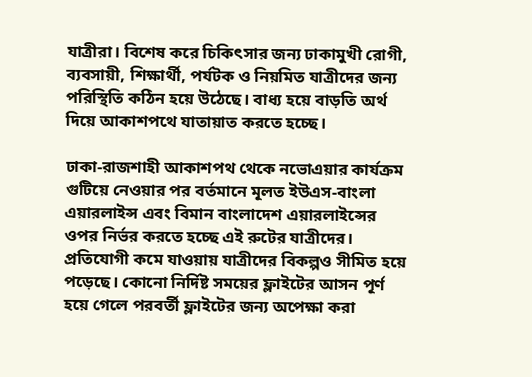যাত্রীরা। বিশেষ করে চিকিৎসার জন্য ঢাকামুখী রোগী, ব্যবসায়ী, শিক্ষার্থী, পর্যটক ও নিয়মিত যাত্রীদের জন্য পরিস্থিতি কঠিন হয়ে উঠেছে। বাধ্য হয়ে বাড়তি অর্থ দিয়ে আকাশপথে যাতায়াত করতে হচ্ছে।

ঢাকা-রাজশাহী আকাশপথ থেকে নভোএয়ার কার্যক্রম গুটিয়ে নেওয়ার পর বর্তমানে মূলত ইউএস-বাংলা এয়ারলাইন্স এবং বিমান বাংলাদেশ এয়ারলাইন্সের ওপর নির্ভর করতে হচ্ছে এই রুটের যাত্রীদের। প্রতিযোগী কমে যাওয়ায় যাত্রীদের বিকল্পও সীমিত হয়ে পড়েছে। কোনো নির্দিষ্ট সময়ের ফ্লাইটের আসন পূর্ণ হয়ে গেলে পরবর্তী ফ্লাইটের জন্য অপেক্ষা করা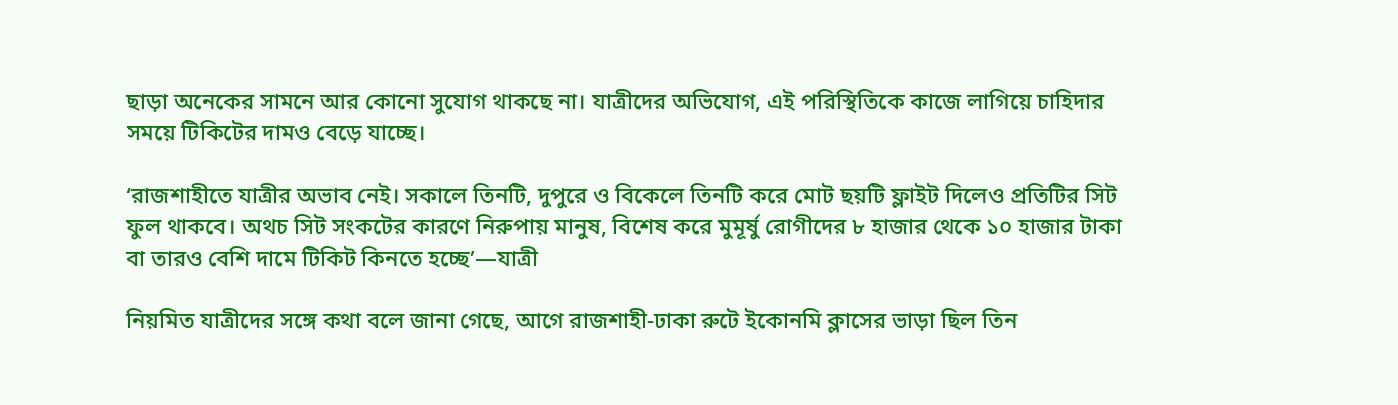ছাড়া অনেকের সামনে আর কোনো সুযোগ থাকছে না। যাত্রীদের অভিযোগ, এই পরিস্থিতিকে কাজে লাগিয়ে চাহিদার সময়ে টিকিটের দামও বেড়ে যাচ্ছে।

‘রাজশাহীতে যাত্রীর অভাব নেই। সকালে তিনটি, দুপুরে ও বিকেলে তিনটি করে মোট ছয়টি ফ্লাইট দিলেও প্রতিটির সিট ফুল থাকবে। অথচ সিট সংকটের কারণে নিরুপায় মানুষ, বিশেষ করে মুমূর্ষু রোগীদের ৮ হাজার থেকে ১০ হাজার টাকা বা তারও বেশি দামে টিকিট কিনতে হচ্ছে’—যাত্রী

নিয়মিত যাত্রীদের সঙ্গে কথা বলে জানা গেছে, আগে রাজশাহী-ঢাকা রুটে ইকোনমি ক্লাসের ভাড়া ছিল তিন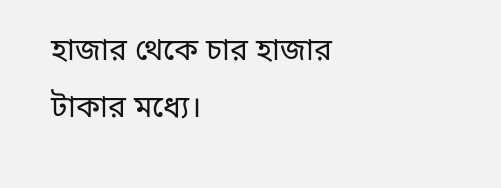হাজার থেকে চার হাজার টাকার মধ্যে।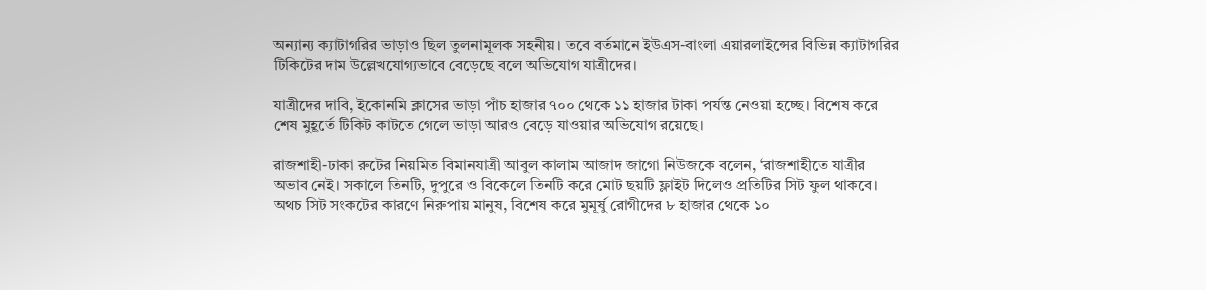অন্যান্য ক্যাটাগরির ভাড়াও ছিল তুলনামূলক সহনীয়। তবে বর্তমানে ইউএস-বাংলা এয়ারলাইন্সের বিভিন্ন ক্যাটাগরির টিকিটের দাম উল্লেখযোগ্যভাবে বেড়েছে বলে অভিযোগ যাত্রীদের।

যাত্রীদের দাবি, ইকোনমি ক্লাসের ভাড়া পাঁচ হাজার ৭০০ থেকে ১১ হাজার টাকা পর্যন্ত নেওয়া হচ্ছে। বিশেষ করে শেষ মুহূর্তে টিকিট কাটতে গেলে ভাড়া আরও বেড়ে যাওয়ার অভিযোগ রয়েছে।

রাজশাহী-ঢাকা রুটের নিয়মিত বিমানযাত্রী আবুল কালাম আজাদ জাগো নিউজকে বলেন, ‘রাজশাহীতে যাত্রীর অভাব নেই। সকালে তিনটি, দুপুরে ও বিকেলে তিনটি করে মোট ছয়টি ফ্লাইট দিলেও প্রতিটির সিট ফুল থাকবে। অথচ সিট সংকটের কারণে নিরুপায় মানুষ, বিশেষ করে মুমূর্ষু রোগীদের ৮ হাজার থেকে ১০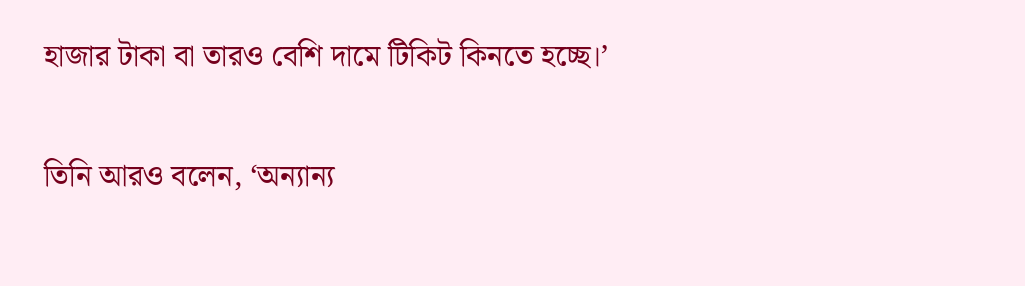হাজার টাকা বা তারও বেশি দামে টিকিট কিনতে হচ্ছে।’

তিনি আরও বলেন, ‘অন্যান্য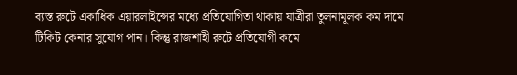ব্যস্ত রুটে একাধিক এয়ারলাইন্সের মধ্যে প্রতিযোগিতা থাকায় যাত্রীরা তুলনামূলক কম দামে টিকিট কেনার সুযোগ পান। কিন্তু রাজশাহী রুটে প্রতিযোগী কমে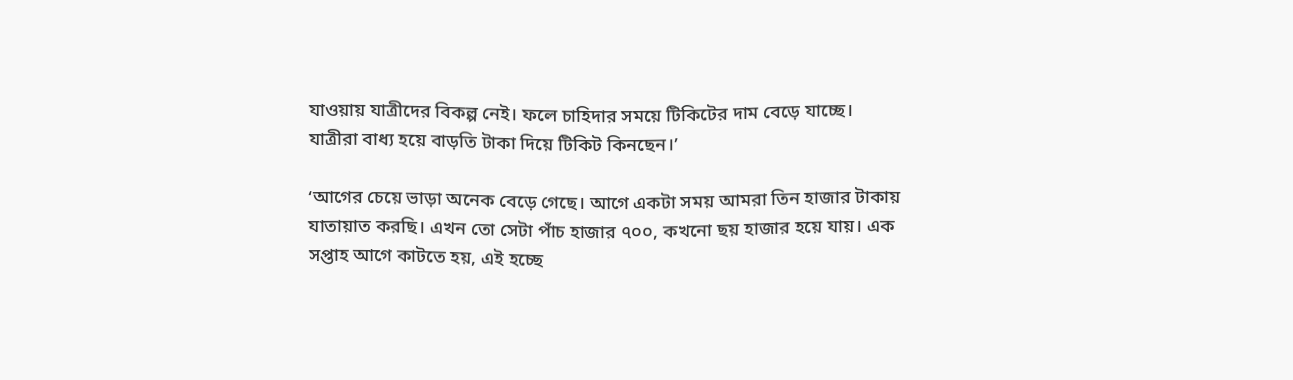যাওয়ায় যাত্রীদের বিকল্প নেই। ফলে চাহিদার সময়ে টিকিটের দাম বেড়ে যাচ্ছে। যাত্রীরা বাধ্য হয়ে বাড়তি টাকা দিয়ে টিকিট কিনছেন।’

‘আগের চেয়ে ভাড়া অনেক বেড়ে গেছে। আগে একটা সময় আমরা তিন হাজার টাকায় যাতায়াত করছি। এখন তো সেটা পাঁচ হাজার ৭০০, কখনো ছয় হাজার হয়ে যায়। এক সপ্তাহ আগে কাটতে হয়, এই হচ্ছে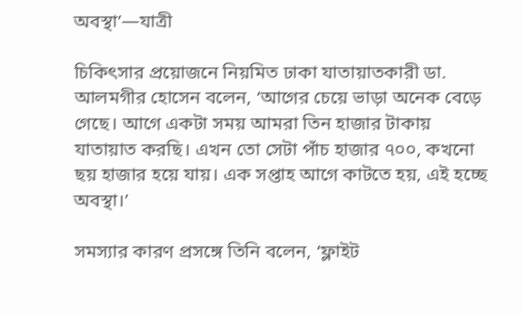অবস্থা’—যাত্রী

চিকিৎসার প্রয়োজনে নিয়মিত ঢাকা যাতায়াতকারী ডা. আলমগীর হোসেন বলেন, ‘আগের চেয়ে ভাড়া অনেক বেড়ে গেছে। আগে একটা সময় আমরা তিন হাজার টাকায় যাতায়াত করছি। এখন তো সেটা পাঁচ হাজার ৭০০, কখনো ছয় হাজার হয়ে যায়। এক সপ্তাহ আগে কাটতে হয়, এই হচ্ছে অবস্থা।’

সমস্যার কারণ প্রসঙ্গে তিনি বলেন, ‘ফ্লাইট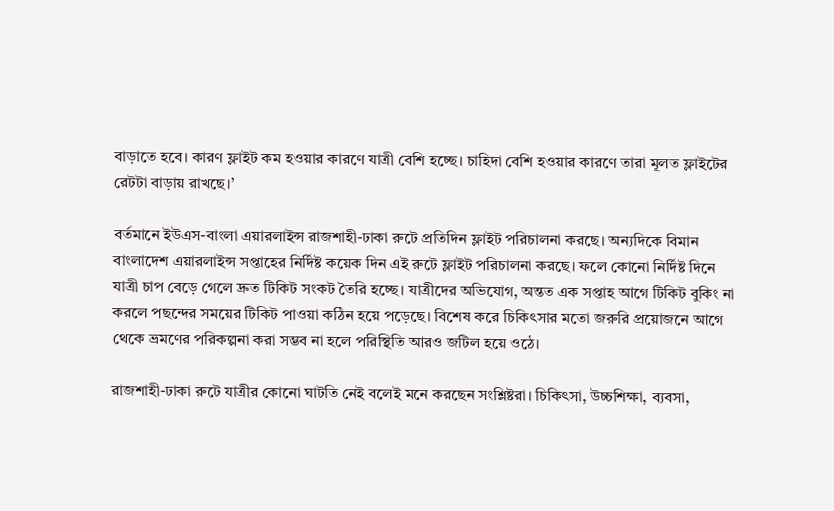বাড়াতে হবে। কারণ ফ্লাইট কম হওয়ার কারণে যাত্রী বেশি হচ্ছে। চাহিদা বেশি হওয়ার কারণে তারা মূলত ফ্লাইটের রেটটা বাড়ায় রাখছে।’

বর্তমানে ইউএস-বাংলা এয়ারলাইন্স রাজশাহী-ঢাকা রুটে প্রতিদিন ফ্লাইট পরিচালনা করছে। অন্যদিকে বিমান বাংলাদেশ এয়ারলাইন্স সপ্তাহের নির্দিষ্ট কয়েক দিন এই রুটে ফ্লাইট পরিচালনা করছে। ফলে কোনো নির্দিষ্ট দিনে যাত্রী চাপ বেড়ে গেলে দ্রুত টিকিট সংকট তৈরি হচ্ছে। যাত্রীদের অভিযোগ, অন্তত এক সপ্তাহ আগে টিকিট বুকিং না করলে পছন্দের সময়ের টিকিট পাওয়া কঠিন হয়ে পড়েছে। বিশেষ করে চিকিৎসার মতো জরুরি প্রয়োজনে আগে থেকে ভ্রমণের পরিকল্পনা করা সম্ভব না হলে পরিস্থিতি আরও জটিল হয়ে ওঠে।

রাজশাহী-ঢাকা রুটে যাত্রীর কোনো ঘাটতি নেই বলেই মনে করছেন সংশ্লিষ্টরা। চিকিৎসা, উচ্চশিক্ষা, ব্যবসা,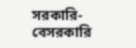সরকারি-বেসরকারি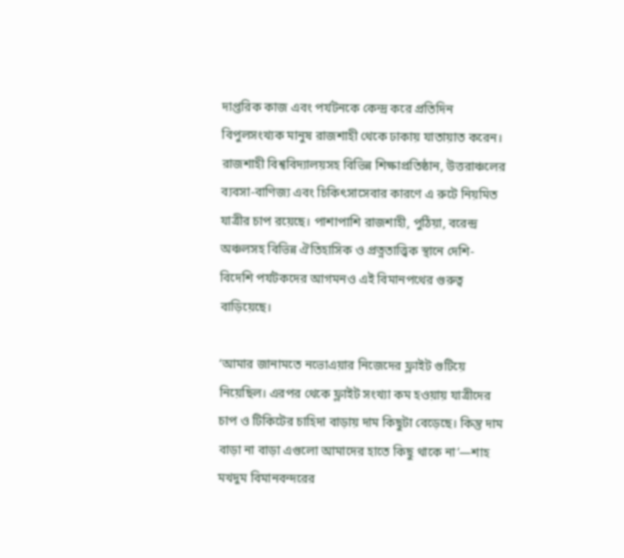দাপ্তরিক কাজ এবং পর্যটনকে কেন্দ্র করে প্রতিদিন বিপুলসংখ্যক মানুষ রাজশাহী থেকে ঢাকায় যাতায়াত করেন। রাজশাহী বিশ্ববিদ্যালয়সহ বিভিন্ন শিক্ষাপ্রতিষ্ঠান, উত্তরাঞ্চলের ব্যবসা-বাণিজ্য এবং চিকিৎসাসেবার কারণে এ রুটে নিয়মিত যাত্রীর চাপ রয়েছে। পাশাপাশি রাজশাহী, পুঠিয়া, বরেন্দ্র অঞ্চলসহ বিভিন্ন ঐতিহাসিক ও প্রত্নতাত্ত্বিক স্থানে দেশি-বিদেশি পর্যটকদের আগমনও এই বিমানপথের গুরুত্ব বাড়িয়েছে।

‘আমার জানামতে নভোএয়ার নিজেদের ফ্লাইট গুটিয়ে নিয়েছিল। এরপর থেকে ফ্লাইট সংখ্যা কম হওয়ায় যাত্রীদের চাপ ও টিকিটের চাহিদা বাড়ায় দাম কিছুটা বেড়েছে। কিন্তু দাম বাড়া না বাড়া এগুলো আমাদের হাতে কিছু থাকে না’—শাহ মখদুম বিমানবন্দরের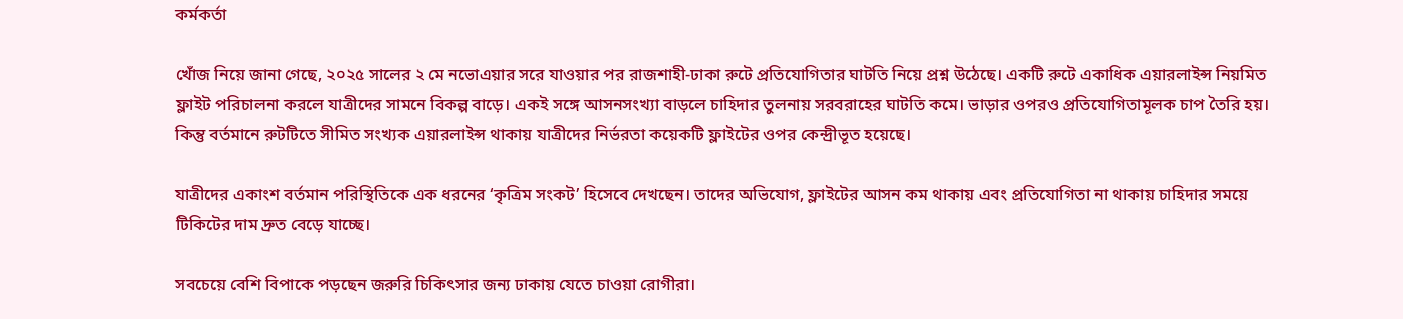কর্মকর্তা

খোঁজ নিয়ে জানা গেছে, ২০২৫ সালের ২ মে নভোএয়ার সরে যাওয়ার পর রাজশাহী-ঢাকা রুটে প্রতিযোগিতার ঘাটতি নিয়ে প্রশ্ন উঠেছে। একটি রুটে একাধিক এয়ারলাইন্স নিয়মিত ফ্লাইট পরিচালনা করলে যাত্রীদের সামনে বিকল্প বাড়ে। একই সঙ্গে আসনসংখ্যা বাড়লে চাহিদার তুলনায় সরবরাহের ঘাটতি কমে। ভাড়ার ওপরও প্রতিযোগিতামূলক চাপ তৈরি হয়। কিন্তু বর্তমানে রুটটিতে সীমিত সংখ্যক এয়ারলাইন্স থাকায় যাত্রীদের নির্ভরতা কয়েকটি ফ্লাইটের ওপর কেন্দ্রীভূত হয়েছে।

যাত্রীদের একাংশ বর্তমান পরিস্থিতিকে এক ধরনের ‘কৃত্রিম সংকট’ হিসেবে দেখছেন। তাদের অভিযোগ, ফ্লাইটের আসন কম থাকায় এবং প্রতিযোগিতা না থাকায় চাহিদার সময়ে টিকিটের দাম দ্রুত বেড়ে যাচ্ছে।

সবচেয়ে বেশি বিপাকে পড়ছেন জরুরি চিকিৎসার জন্য ঢাকায় যেতে চাওয়া রোগীরা।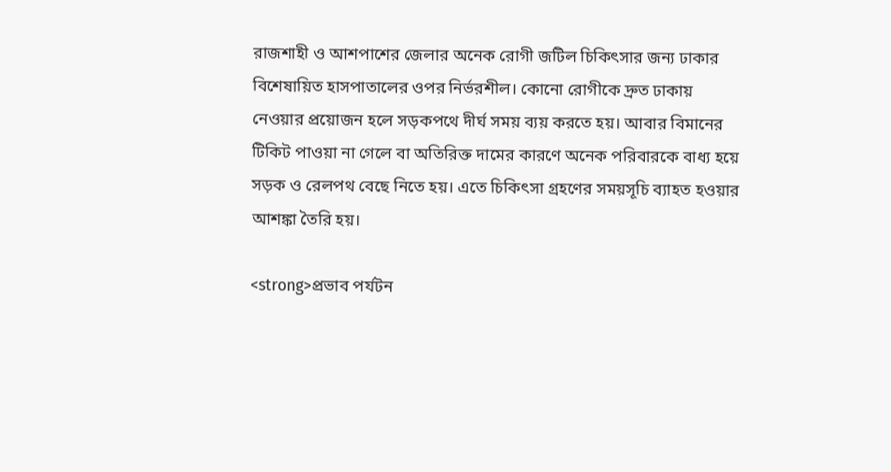রাজশাহী ও আশপাশের জেলার অনেক রোগী জটিল চিকিৎসার জন্য ঢাকার বিশেষায়িত হাসপাতালের ওপর নির্ভরশীল। কোনো রোগীকে দ্রুত ঢাকায় নেওয়ার প্রয়োজন হলে সড়কপথে দীর্ঘ সময় ব্যয় করতে হয়। আবার বিমানের টিকিট পাওয়া না গেলে বা অতিরিক্ত দামের কারণে অনেক পরিবারকে বাধ্য হয়ে সড়ক ও রেলপথ বেছে নিতে হয়। এতে চিকিৎসা গ্রহণের সময়সূচি ব্যাহত হওয়ার আশঙ্কা তৈরি হয়।

<strong>প্রভাব পর্যটন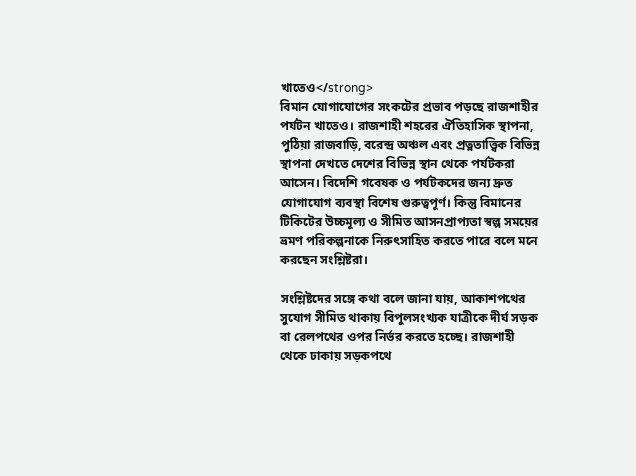খাতেও</strong>
বিমান যোগাযোগের সংকটের প্রভাব পড়ছে রাজশাহীর পর্যটন খাতেও। রাজশাহী শহরের ঐতিহাসিক স্থাপনা, পুঠিয়া রাজবাড়ি, বরেন্দ্র অঞ্চল এবং প্রত্নতাত্ত্বিক বিভিন্ন স্থাপনা দেখতে দেশের বিভিন্ন স্থান থেকে পর্যটকরা আসেন। বিদেশি গবেষক ও পর্যটকদের জন্য দ্রুত যোগাযোগ ব্যবস্থা বিশেষ গুরুত্বপূর্ণ। কিন্তু বিমানের টিকিটের উচ্চমূল্য ও সীমিত আসনপ্রাপ্যতা স্বল্প সময়ের ভ্রমণ পরিকল্পনাকে নিরুৎসাহিত করতে পারে বলে মনে করছেন সংশ্লিষ্টরা।

সংশ্লিষ্টদের সঙ্গে কথা বলে জানা যায়, আকাশপথের সুযোগ সীমিত থাকায় বিপুলসংখ্যক যাত্রীকে দীর্ঘ সড়ক বা রেলপথের ওপর নির্ভর করতে হচ্ছে। রাজশাহী থেকে ঢাকায় সড়কপথে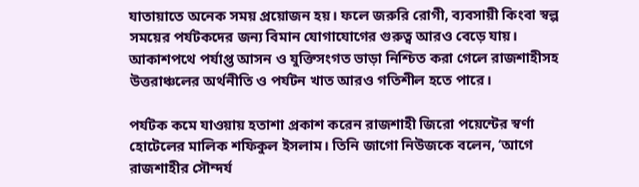যাতায়াতে অনেক সময় প্রয়োজন হয়। ফলে জরুরি রোগী, ব্যবসায়ী কিংবা স্বল্প সময়ের পর্যটকদের জন্য বিমান যোগাযোগের গুরুত্ব আরও বেড়ে যায়। আকাশপথে পর্যাপ্ত আসন ও যুক্তিসংগত ভাড়া নিশ্চিত করা গেলে রাজশাহীসহ উত্তরাঞ্চলের অর্থনীতি ও পর্যটন খাত আরও গতিশীল হতে পারে।

পর্যটক কমে যাওয়ায় হতাশা প্রকাশ করেন রাজশাহী জিরো পয়েন্টের স্বর্ণা হোটেলের মালিক শফিকুল ইসলাম। তিনি জাগো নিউজকে বলেন, ‘আগে রাজশাহীর সৌন্দর্য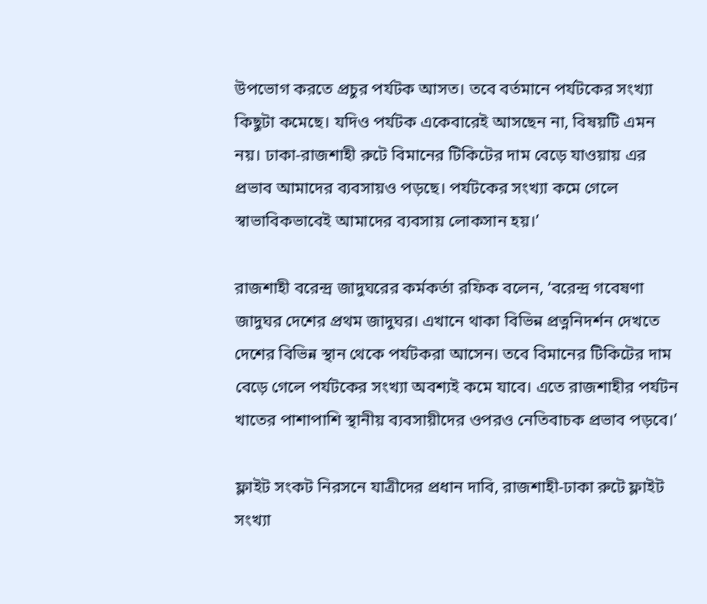উপভোগ করতে প্রচুর পর্যটক আসত। তবে বর্তমানে পর্যটকের সংখ্যা কিছুটা কমেছে। যদিও পর্যটক একেবারেই আসছেন না, বিষয়টি এমন নয়। ঢাকা-রাজশাহী রুটে বিমানের টিকিটের দাম বেড়ে যাওয়ায় এর প্রভাব আমাদের ব্যবসায়ও পড়ছে। পর্যটকের সংখ্যা কমে গেলে স্বাভাবিকভাবেই আমাদের ব্যবসায় লোকসান হয়।’

রাজশাহী বরেন্দ্র জাদুঘরের কর্মকর্তা রফিক বলেন, ‘বরেন্দ্র গবেষণা জাদুঘর দেশের প্রথম জাদুঘর। এখানে থাকা বিভিন্ন প্রত্ননিদর্শন দেখতে দেশের বিভিন্ন স্থান থেকে পর্যটকরা আসেন। তবে বিমানের টিকিটের দাম বেড়ে গেলে পর্যটকের সংখ্যা অবশ্যই কমে যাবে। এতে রাজশাহীর পর্যটন খাতের পাশাপাশি স্থানীয় ব্যবসায়ীদের ওপরও নেতিবাচক প্রভাব পড়বে।’

ফ্লাইট সংকট নিরসনে যাত্রীদের প্রধান দাবি, রাজশাহী-ঢাকা রুটে ফ্লাইট সংখ্যা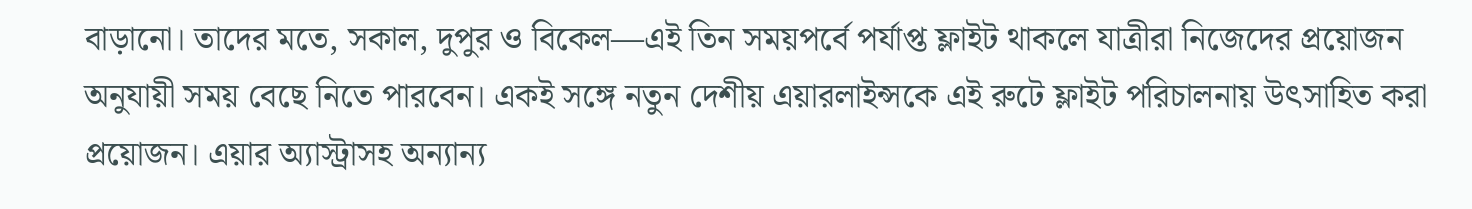বাড়ানো। তাদের মতে, সকাল, দুপুর ও বিকেল—এই তিন সময়পর্বে পর্যাপ্ত ফ্লাইট থাকলে যাত্রীরা নিজেদের প্রয়োজন অনুযায়ী সময় বেছে নিতে পারবেন। একই সঙ্গে নতুন দেশীয় এয়ারলাইন্সকে এই রুটে ফ্লাইট পরিচালনায় উৎসাহিত করা প্রয়োজন। এয়ার অ্যাস্ট্রাসহ অন্যান্য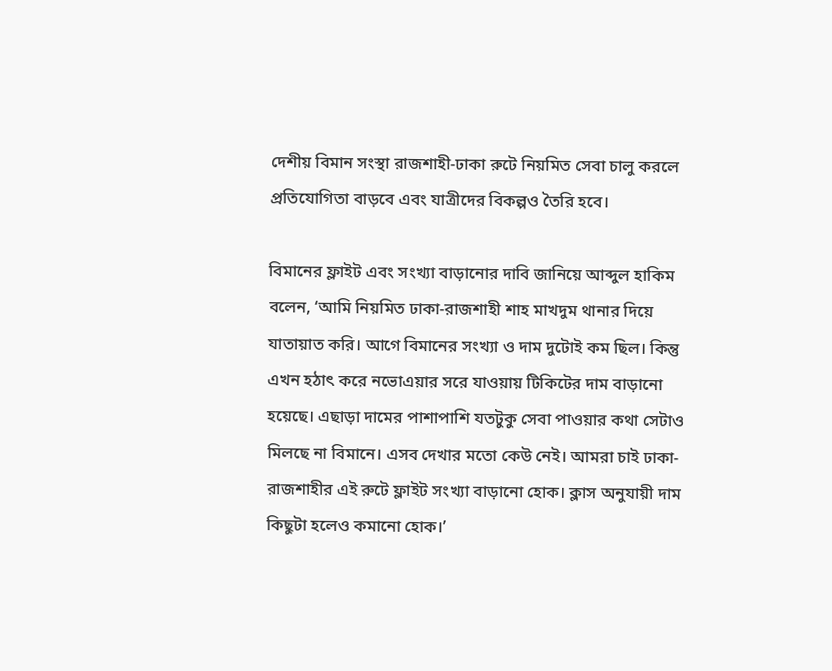দেশীয় বিমান সংস্থা রাজশাহী-ঢাকা রুটে নিয়মিত সেবা চালু করলে প্রতিযোগিতা বাড়বে এবং যাত্রীদের বিকল্পও তৈরি হবে।

বিমানের ফ্লাইট এবং সংখ্যা বাড়ানোর দাবি জানিয়ে আব্দুল হাকিম বলেন, ‘আমি নিয়মিত ঢাকা-রাজশাহী শাহ মাখদুম থানার দিয়ে যাতায়াত করি। আগে বিমানের সংখ্যা ও দাম দুটোই কম ছিল। কিন্তু এখন হঠাৎ করে নভোএয়ার সরে যাওয়ায় টিকিটের দাম বাড়ানো হয়েছে। এছাড়া দামের পাশাপাশি যতটুকু সেবা পাওয়ার কথা সেটাও মিলছে না বিমানে। এসব দেখার মতো কেউ নেই। আমরা চাই ঢাকা-রাজশাহীর এই রুটে ফ্লাইট সংখ্যা বাড়ানো হোক। ক্লাস অনুযায়ী দাম কিছুটা হলেও কমানো হোক।’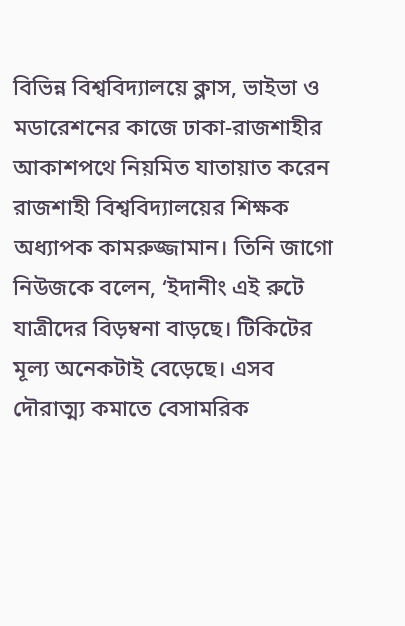বিভিন্ন বিশ্ববিদ্যালয়ে ক্লাস, ভাইভা ও মডারেশনের কাজে ঢাকা-রাজশাহীর আকাশপথে নিয়মিত যাতায়াত করেন রাজশাহী বিশ্ববিদ্যালয়ের শিক্ষক অধ্যাপক কামরুজ্জামান। তিনি জাগো নিউজকে বলেন, ‘ইদানীং এই রুটে যাত্রীদের বিড়ম্বনা বাড়ছে। টিকিটের মূল্য অনেকটাই বেড়েছে। এসব দৌরাত্ম্য কমাতে বেসামরিক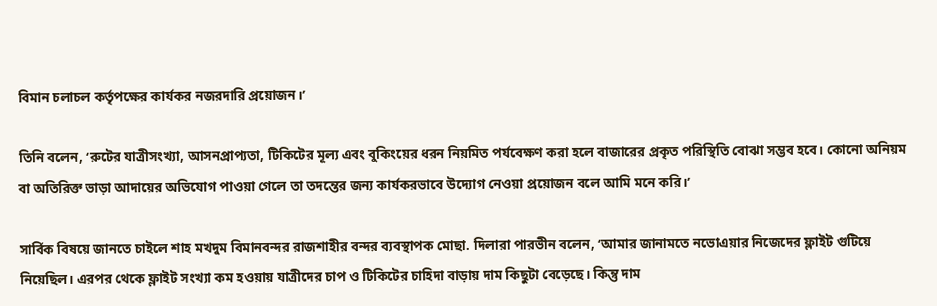বিমান চলাচল কর্তৃপক্ষের কার্যকর নজরদারি প্রয়োজন।’

তিনি বলেন, ‘রুটের যাত্রীসংখ্যা, আসনপ্রাপ্যতা, টিকিটের মূল্য এবং বুকিংয়ের ধরন নিয়মিত পর্যবেক্ষণ করা হলে বাজারের প্রকৃত পরিস্থিতি বোঝা সম্ভব হবে। কোনো অনিয়ম বা অতিরিক্ত ভাড়া আদায়ের অভিযোগ পাওয়া গেলে তা তদন্তের জন্য কার্যকরভাবে উদ্যোগ নেওয়া প্রয়োজন বলে আমি মনে করি।’

সার্বিক বিষয়ে জানতে চাইলে শাহ মখদুম বিমানবন্দর রাজশাহীর বন্দর ব্যবস্থাপক মোছা. দিলারা পারভীন বলেন, ‘আমার জানামতে নভোএয়ার নিজেদের ফ্লাইট গুটিয়ে নিয়েছিল। এরপর থেকে ফ্লাইট সংখ্যা কম হওয়ায় যাত্রীদের চাপ ও টিকিটের চাহিদা বাড়ায় দাম কিছুটা বেড়েছে। কিন্তু দাম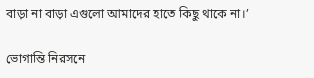বাড়া না বাড়া এগুলো আমাদের হাতে কিছু থাকে না।’

ভোগান্তি নিরসনে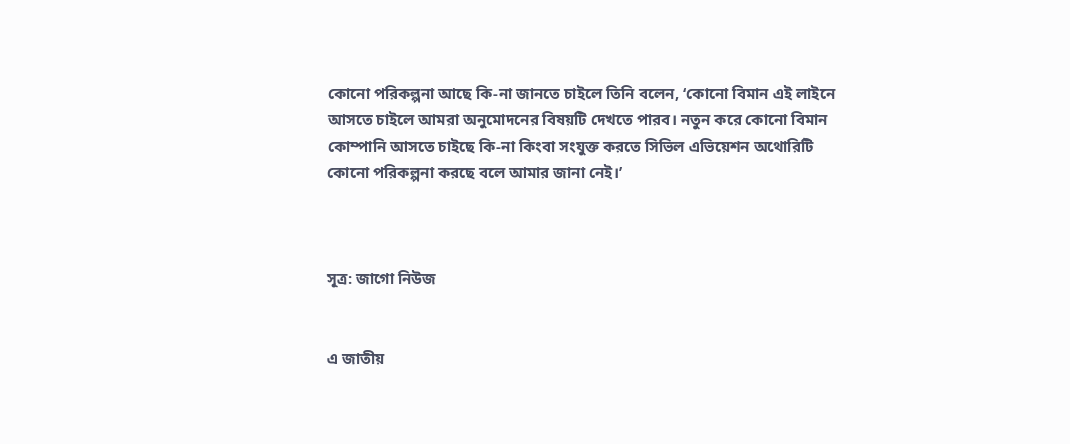কোনো পরিকল্পনা আছে কি-না জানতে চাইলে তিনি বলেন, ‘কোনো বিমান এই লাইনে আসতে চাইলে আমরা অনুমোদনের বিষয়টি দেখতে পারব। নতুন করে কোনো বিমান কোম্পানি আসতে চাইছে কি-না কিংবা সংযুক্ত করতে সিভিল এভিয়েশন অথোরিটি কোনো পরিকল্পনা করছে বলে আমার জানা নেই।’



সূত্র: জাগো নিউজ


এ জাতীয়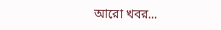আরো খবর...